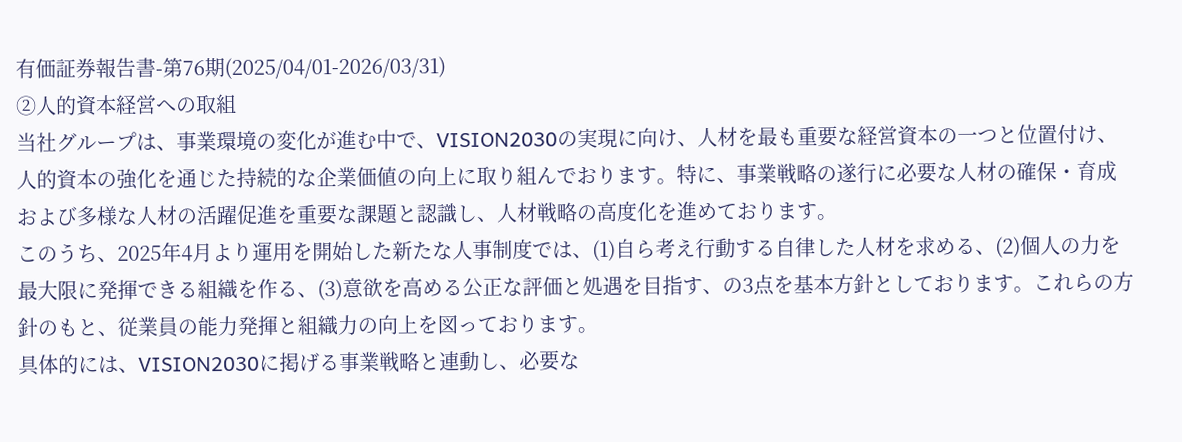有価証券報告書-第76期(2025/04/01-2026/03/31)
②人的資本経営への取組
当社グループは、事業環境の変化が進む中で、VISION2030の実現に向け、人材を最も重要な経営資本の一つと位置付け、人的資本の強化を通じた持続的な企業価値の向上に取り組んでおります。特に、事業戦略の遂行に必要な人材の確保・育成および多様な人材の活躍促進を重要な課題と認識し、人材戦略の高度化を進めております。
このうち、2025年4月より運用を開始した新たな人事制度では、(1)自ら考え行動する自律した人材を求める、(2)個人の力を最大限に発揮できる組織を作る、(3)意欲を高める公正な評価と処遇を目指す、の3点を基本方針としております。これらの方針のもと、従業員の能力発揮と組織力の向上を図っております。
具体的には、VISION2030に掲げる事業戦略と連動し、必要な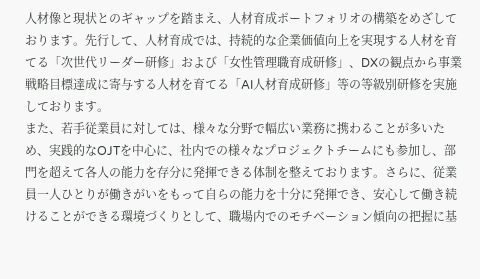人材像と現状とのギャップを踏まえ、人材育成ポートフォリオの構築をめざしております。先行して、人材育成では、持続的な企業価値向上を実現する人材を育てる「次世代リーダー研修」および「女性管理職育成研修」、DXの観点から事業戦略目標達成に寄与する人材を育てる「AI人材育成研修」等の等級別研修を実施しております。
また、若手従業員に対しては、様々な分野で幅広い業務に携わることが多いため、実践的なOJTを中心に、社内での様々なプロジェクトチームにも参加し、部門を超えて各人の能力を存分に発揮できる体制を整えております。さらに、従業員一人ひとりが働きがいをもって自らの能力を十分に発揮でき、安心して働き続けることができる環境づくりとして、職場内でのモチベーション傾向の把握に基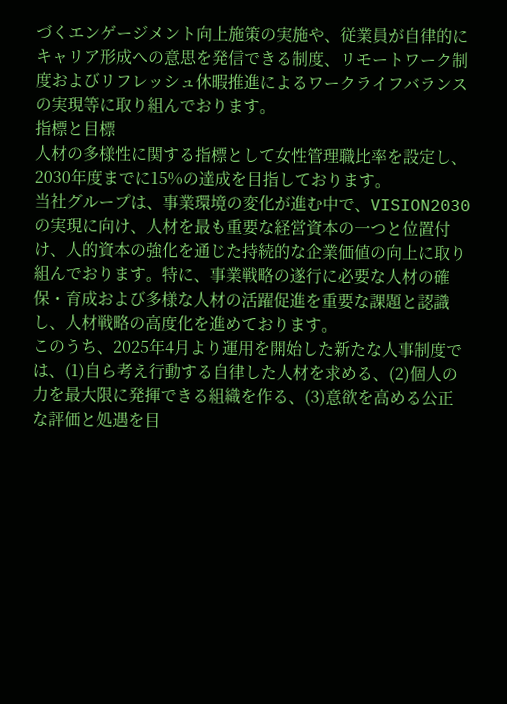づくエンゲージメント向上施策の実施や、従業員が自律的にキャリア形成への意思を発信できる制度、リモートワーク制度およびリフレッシュ休暇推進によるワークライフバランスの実現等に取り組んでおります。
指標と目標
人材の多様性に関する指標として女性管理職比率を設定し、2030年度までに15%の達成を目指しております。
当社グループは、事業環境の変化が進む中で、VISION2030の実現に向け、人材を最も重要な経営資本の一つと位置付け、人的資本の強化を通じた持続的な企業価値の向上に取り組んでおります。特に、事業戦略の遂行に必要な人材の確保・育成および多様な人材の活躍促進を重要な課題と認識し、人材戦略の高度化を進めております。
このうち、2025年4月より運用を開始した新たな人事制度では、(1)自ら考え行動する自律した人材を求める、(2)個人の力を最大限に発揮できる組織を作る、(3)意欲を高める公正な評価と処遇を目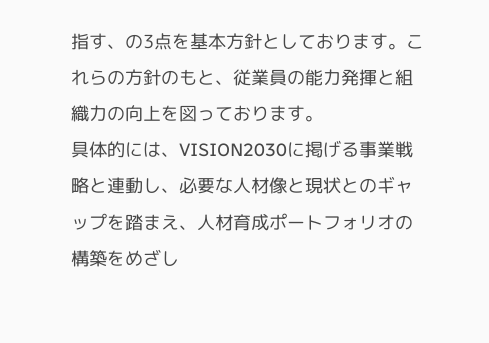指す、の3点を基本方針としております。これらの方針のもと、従業員の能力発揮と組織力の向上を図っております。
具体的には、VISION2030に掲げる事業戦略と連動し、必要な人材像と現状とのギャップを踏まえ、人材育成ポートフォリオの構築をめざし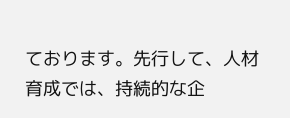ております。先行して、人材育成では、持続的な企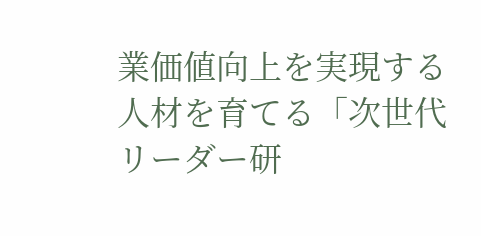業価値向上を実現する人材を育てる「次世代リーダー研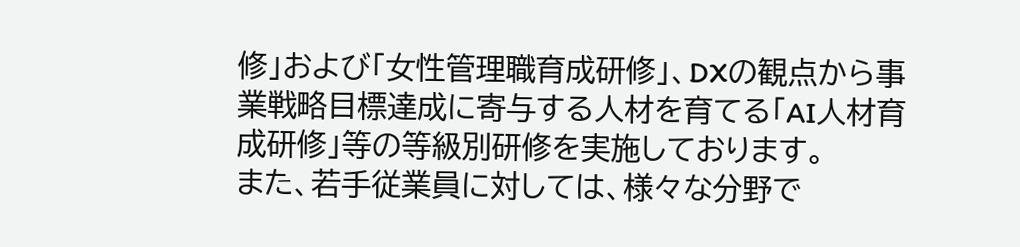修」および「女性管理職育成研修」、DXの観点から事業戦略目標達成に寄与する人材を育てる「AI人材育成研修」等の等級別研修を実施しております。
また、若手従業員に対しては、様々な分野で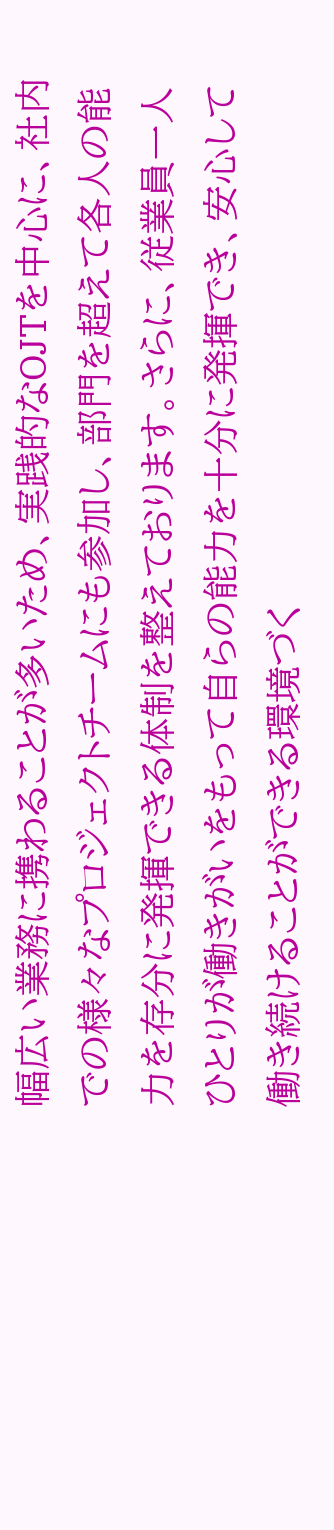幅広い業務に携わることが多いため、実践的なOJTを中心に、社内での様々なプロジェクトチームにも参加し、部門を超えて各人の能力を存分に発揮できる体制を整えております。さらに、従業員一人ひとりが働きがいをもって自らの能力を十分に発揮でき、安心して働き続けることができる環境づく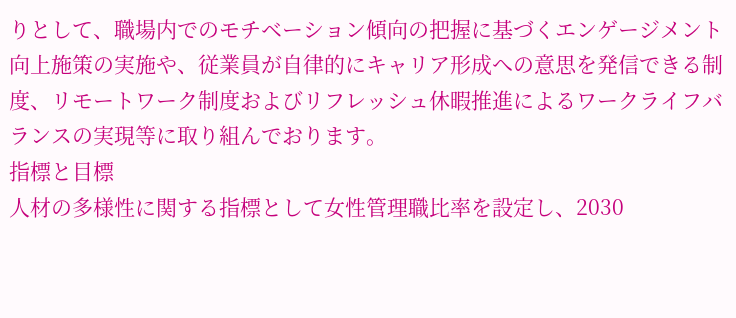りとして、職場内でのモチベーション傾向の把握に基づくエンゲージメント向上施策の実施や、従業員が自律的にキャリア形成への意思を発信できる制度、リモートワーク制度およびリフレッシュ休暇推進によるワークライフバランスの実現等に取り組んでおります。
指標と目標
人材の多様性に関する指標として女性管理職比率を設定し、2030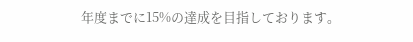年度までに15%の達成を目指しております。